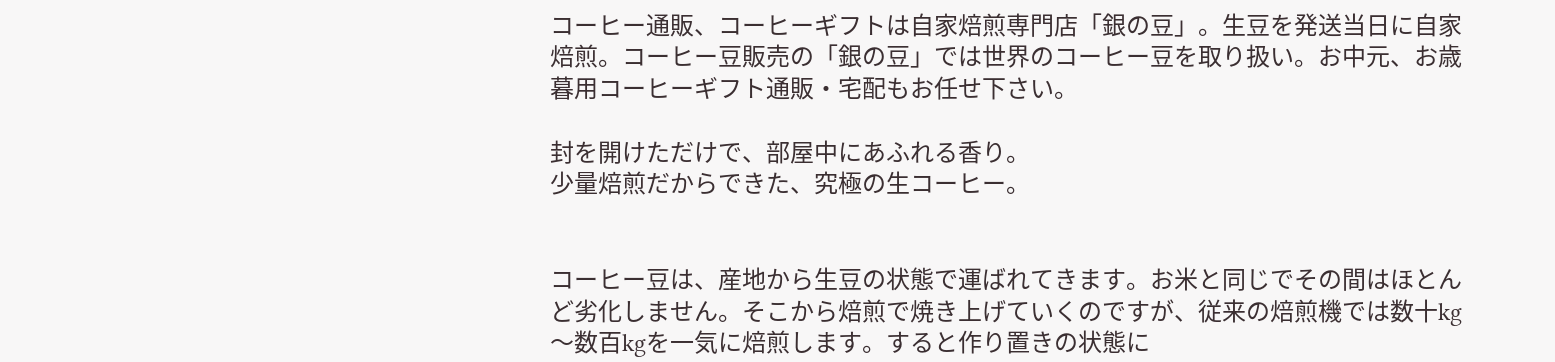コーヒー通販、コーヒーギフトは自家焙煎専門店「銀の豆」。生豆を発送当日に自家焙煎。コーヒー豆販売の「銀の豆」では世界のコーヒー豆を取り扱い。お中元、お歳暮用コーヒーギフト通販・宅配もお任せ下さい。

封を開けただけで、部屋中にあふれる香り。
少量焙煎だからできた、究極の生コーヒー。


コーヒー豆は、産地から生豆の状態で運ばれてきます。お米と同じでその間はほとんど劣化しません。そこから焙煎で焼き上げていくのですが、従来の焙煎機では数十kg〜数百kgを一気に焙煎します。すると作り置きの状態に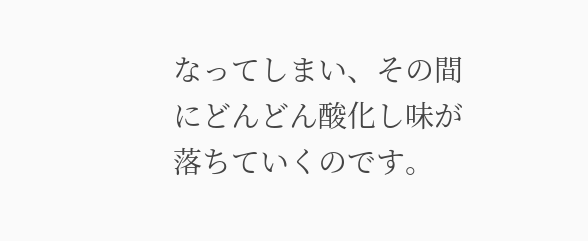なってしまい、その間にどんどん酸化し味が落ちていくのです。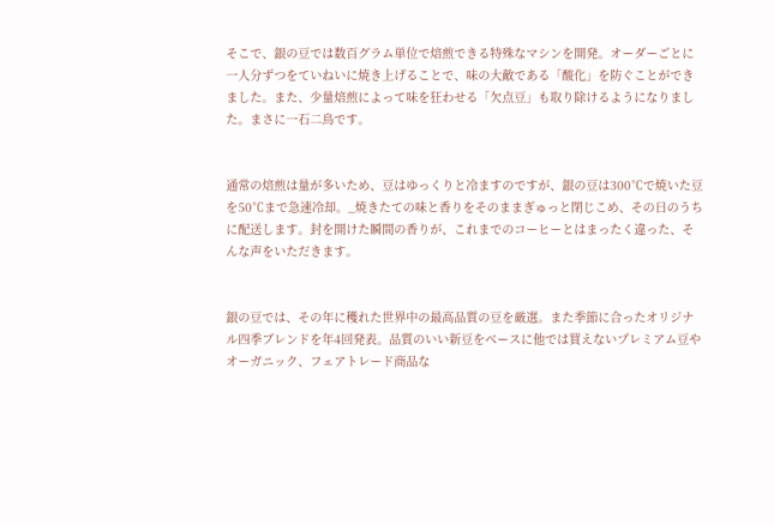そこで、銀の豆では数百グラム単位で焙煎できる特殊なマシンを開発。オーダーごとに一人分ずつをていねいに焼き上げることで、味の大敵である「酸化」を防ぐことができました。また、少量焙煎によって味を狂わせる「欠点豆」も取り除けるようになりました。まさに一石二鳥です。


通常の焙煎は量が多いため、豆はゆっくりと冷ますのですが、銀の豆は300℃で焼いた豆を50℃まで急速冷却。_焼きたての味と香りをそのままぎゅっと閉じこめ、その日のうちに配送します。封を開けた瞬間の香りが、これまでのコーヒーとはまったく違った、そんな声をいただきます。


銀の豆では、その年に穫れた世界中の最高品質の豆を厳選。また季節に合ったオリジナル四季ブレンドを年4回発表。品質のいい新豆をベースに他では買えないプレミアム豆やオーガニック、フェアトレード商品な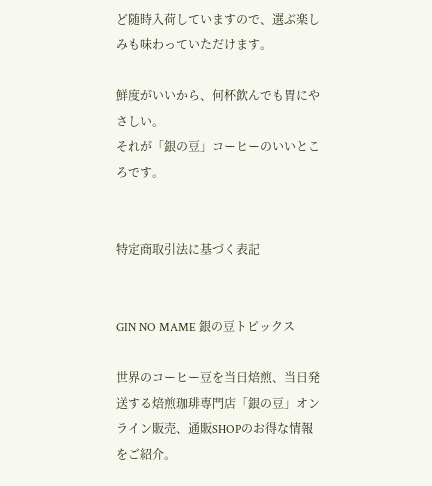ど随時入荷していますので、選ぶ楽しみも味わっていただけます。

鮮度がいいから、何杯飲んでも胃にやさしい。
それが「銀の豆」コーヒーのいいところです。


特定商取引法に基づく表記


GIN NO MAME 銀の豆トピックス

世界のコーヒー豆を当日焙煎、当日発送する焙煎珈琲専門店「銀の豆」オンライン販売、通販SHOPのお得な情報をご紹介。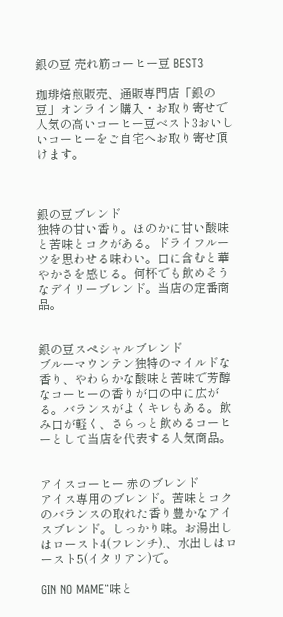銀の豆 売れ筋コーヒー豆 BEST3

珈琲焙煎販売、通販専門店「銀の豆」オンライン購入・お取り寄せで人気の高いコーヒー豆ベスト3おいしいコーヒーをご自宅へお取り寄せ頂けます。



銀の豆ブレンド
独特の甘い香り。ほのかに甘い酸味と苦味とコクがある。ドライフルーツを思わせる味わい。口に含むと華やかさを感じる。何杯でも飲めそうなデイリーブレンド。当店の定番商品。


銀の豆スペシャルブレンド
ブルーマウンテン独特のマイルドな香り、やわらかな酸味と苦味で芳醇なコーヒーの香りが口の中に広がる。バランスがよくキレもある。飲み口が軽く、さらっと飲めるコーヒーとして当店を代表する人気商品。


アイスコーヒー 赤のブレンド
アイス専用のブレンド。苦味とコクのバランスの取れた香り豊かなアイスブレンド。しっかり味。お湯出しはロースト4(フレンチ).、水出しはロースト5(イタリアン)で。

GIN NO MAME“味と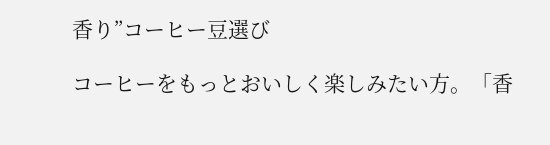香り”コーヒー豆選び

コーヒーをもっとおいしく楽しみたい方。「香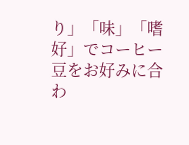り」「味」「嗜好」でコーヒー豆をお好みに合わ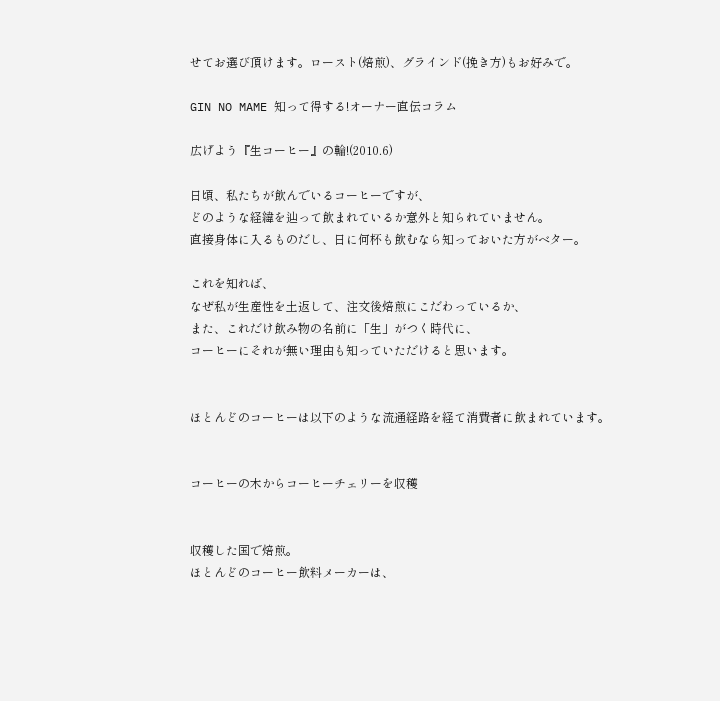せてお選び頂けます。ロースト(焙煎)、グラインド(挽き方)もお好みで。

GIN NO MAME 知って得する!オーナー直伝コラム

広げよう『生コーヒー』の輪!(2010.6)

日頃、私たちが飲んでいるコーヒーですが、
どのような経緯を辿って飲まれているか意外と知られていません。
直接身体に入るものだし、日に何杯も飲むなら知っておいた方がベター。

これを知れば、
なぜ私が生産性を土返して、注文後焙煎にこだわっているか、
また、これだけ飲み物の名前に「生」がつく時代に、
コーヒーにそれが無い理由も知っていただけると思います。


ほとんどのコーヒーは以下のような流通経路を経て消費者に飲まれています。


コーヒーの木からコーヒーチェリーを収穫


収穫した国で焙煎。
ほとんどのコーヒー飲料メーカーは、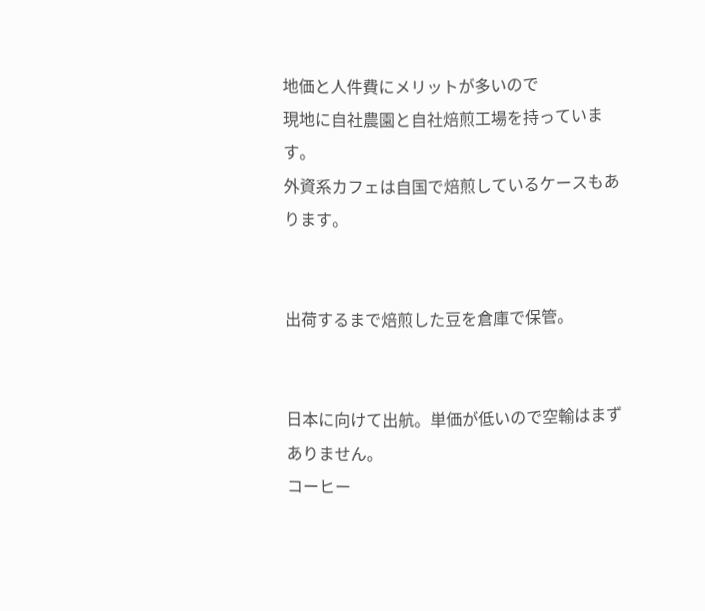地価と人件費にメリットが多いので
現地に自社農園と自社焙煎工場を持っています。
外資系カフェは自国で焙煎しているケースもあります。


出荷するまで焙煎した豆を倉庫で保管。


日本に向けて出航。単価が低いので空輸はまずありません。
コーヒー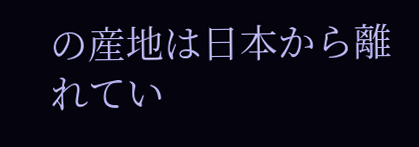の産地は日本から離れてい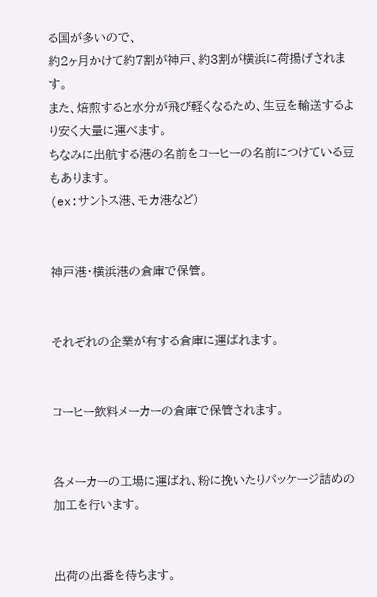る国が多いので、
約2ヶ月かけて約7割が神戸、約3割が横浜に荷揚げされます。
また、焙煎すると水分が飛び軽くなるため、生豆を輸送するより安く大量に運べます。
ちなみに出航する港の名前をコーヒーの名前につけている豆もあります。
(ex:サントス港、モカ港など)


神戸港・横浜港の倉庫で保管。


それぞれの企業が有する倉庫に運ばれます。


コーヒー飲料メーカーの倉庫で保管されます。


各メーカーの工場に運ばれ、粉に挽いたりパッケージ詰めの加工を行います。


出荷の出番を待ちます。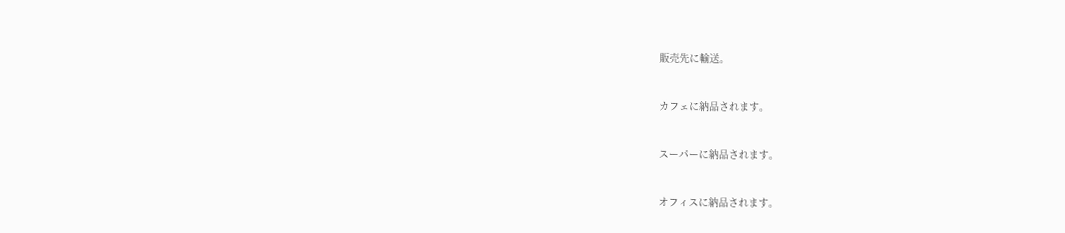販売先に輸送。


カフェに納品されます。


スーパーに納品されます。


オフィスに納品されます。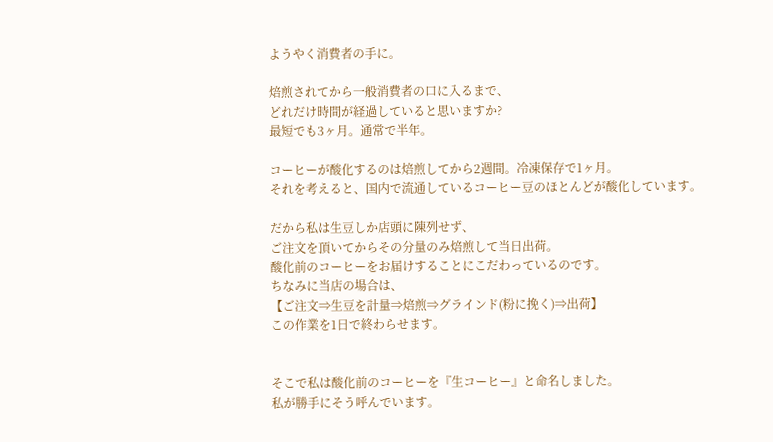ようやく消費者の手に。

焙煎されてから一般消費者の口に入るまで、
どれだけ時間が経過していると思いますか?
最短でも3ヶ月。通常で半年。

コーヒーが酸化するのは焙煎してから2週間。冷凍保存で1ヶ月。
それを考えると、国内で流通しているコーヒー豆のほとんどが酸化しています。

だから私は生豆しか店頭に陳列せず、
ご注文を頂いてからその分量のみ焙煎して当日出荷。
酸化前のコーヒーをお届けすることにこだわっているのです。
ちなみに当店の場合は、
【ご注文⇒生豆を計量⇒焙煎⇒グラインド(粉に挽く)⇒出荷】
この作業を1日で終わらせます。


そこで私は酸化前のコーヒーを『生コーヒー』と命名しました。
私が勝手にそう呼んでいます。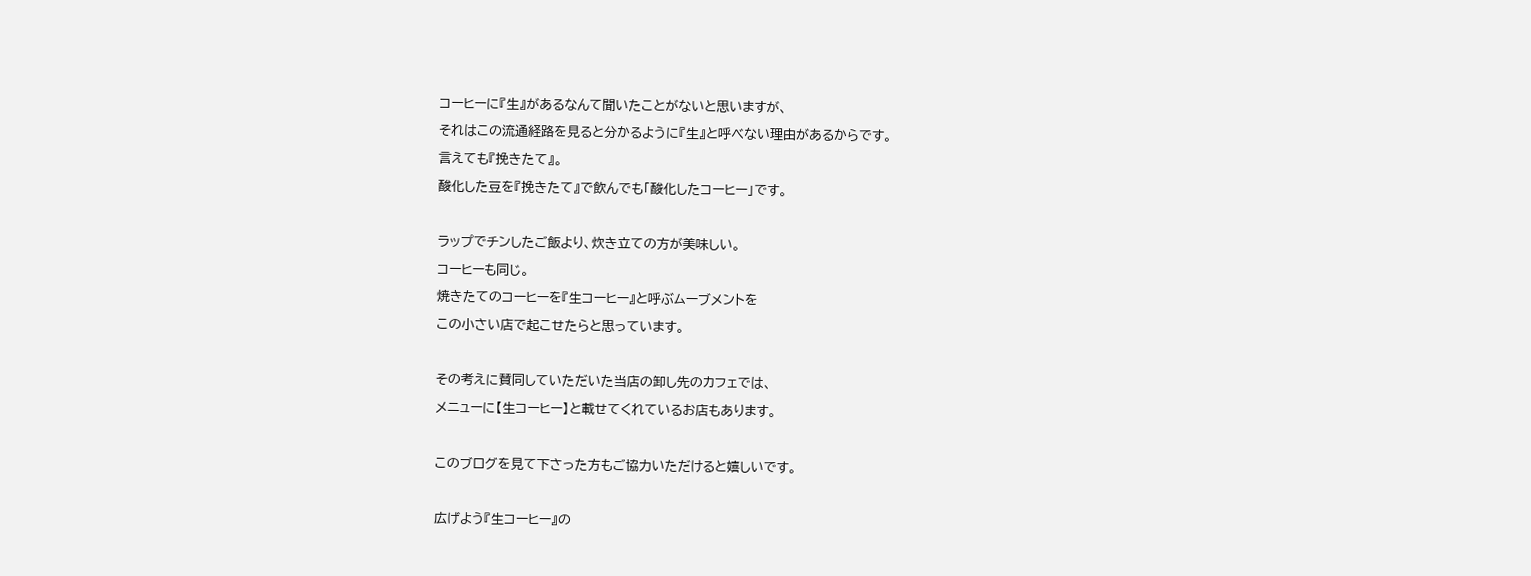コーヒーに『生』があるなんて聞いたことがないと思いますが、
それはこの流通経路を見ると分かるように『生』と呼べない理由があるからです。
言えても『挽きたて』。
酸化した豆を『挽きたて』で飲んでも「酸化したコーヒー」です。

ラップでチンしたご飯より、炊き立ての方が美味しい。
コーヒーも同じ。
焼きたてのコーヒーを『生コーヒー』と呼ぶムーブメントを
この小さい店で起こせたらと思っています。

その考えに賛同していただいた当店の卸し先のカフェでは、
メニューに【生コーヒー】と載せてくれているお店もあります。

このブログを見て下さった方もご協力いただけると嬉しいです。

広げよう『生コーヒー』の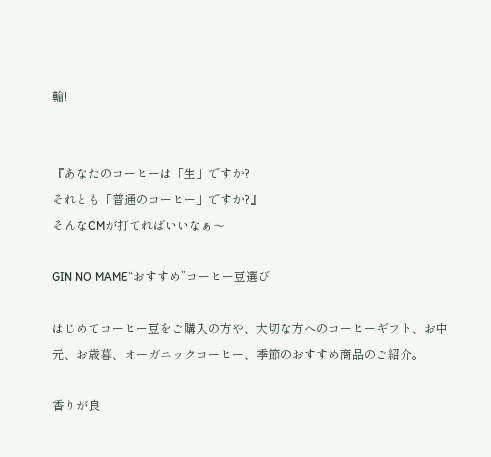輪!


『あなたのコーヒーは「生」ですか?
それとも「普通のコーヒー」ですか?』
そんなCMが打てればいいなぁ〜

GIN NO MAME“おすすめ”コーヒー豆選び

はじめてコーヒー豆をご購入の方や、大切な方へのコーヒーギフト、お中元、お歳暮、オーガニックコーヒー、季節のおすすめ商品のご紹介。

香りが良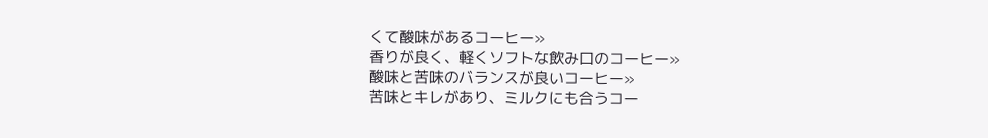くて酸味があるコーヒー»
香りが良く、軽くソフトな飲み口のコーヒー»
酸味と苦味のバランスが良いコーヒー»
苦味とキレがあり、ミルクにも合うコー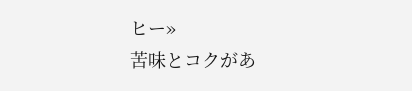ヒー»
苦味とコクがあ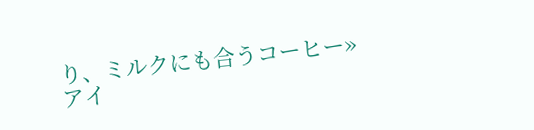り、ミルクにも合うコーヒー»
アイ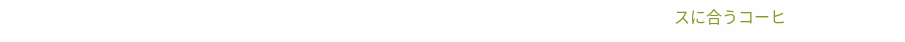スに合うコーヒ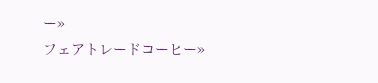ー»
フェアトレードコーヒー»